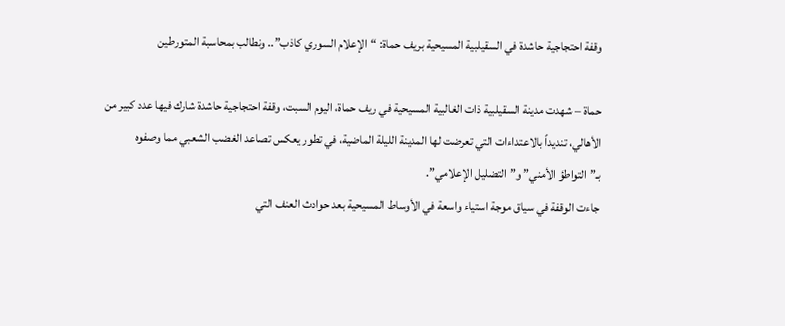وقفة احتجاجية حاشدة في السقيلبية المسيحية بريف حماة: “الإعلام السوري كاذب”.. ونطالب بمحاسبة المتورطين

حماة – شهدت مدينة السقيلبية ذات الغالبية المسيحية في ريف حماة، اليوم السبت، وقفة احتجاجية حاشدة شارك فيها عدد كبير من الأهالي، تنديداً بالاعتداءات التي تعرضت لها المدينة الليلة الماضية، في تطور يعكس تصاعد الغضب الشعبي مما وصفوه بـ”التواطؤ الأمني” و”التضليل الإعلامي”.
جاءت الوقفة في سياق موجة استياء واسعة في الأوساط المسيحية بعد حوادث العنف التي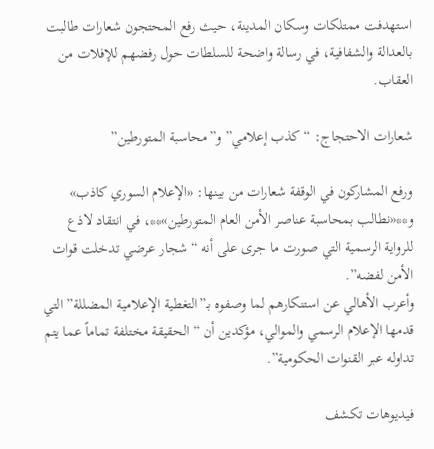استهدفت ممتلكات وسكان المدينة، حيث رفع المحتجون شعارات طالبت بالعدالة والشفافية، في رسالة واضحة للسلطات حول رفضهم للإفلات من العقاب.

شعارات الاحتجاج: “كذب إعلامي” و”محاسبة المتورطين”

ورفع المشاركون في الوقفة شعارات من بينها: «الإعلام السوري كاذب» و**«نطالب بمحاسبة عناصر الأمن العام المتورطين»**، في انتقاد لاذع للرواية الرسمية التي صورت ما جرى على أنه “شجار عرضي تدخلت قوات الأمن لفضه”.
وأعرب الأهالي عن استنكارهم لما وصفوه بـ”التغطية الإعلامية المضللة” التي قدمها الإعلام الرسمي والموالي، مؤكدين أن “الحقيقة مختلفة تماماً عما يتم تداوله عبر القنوات الحكومية”.

فيديوهات تكشف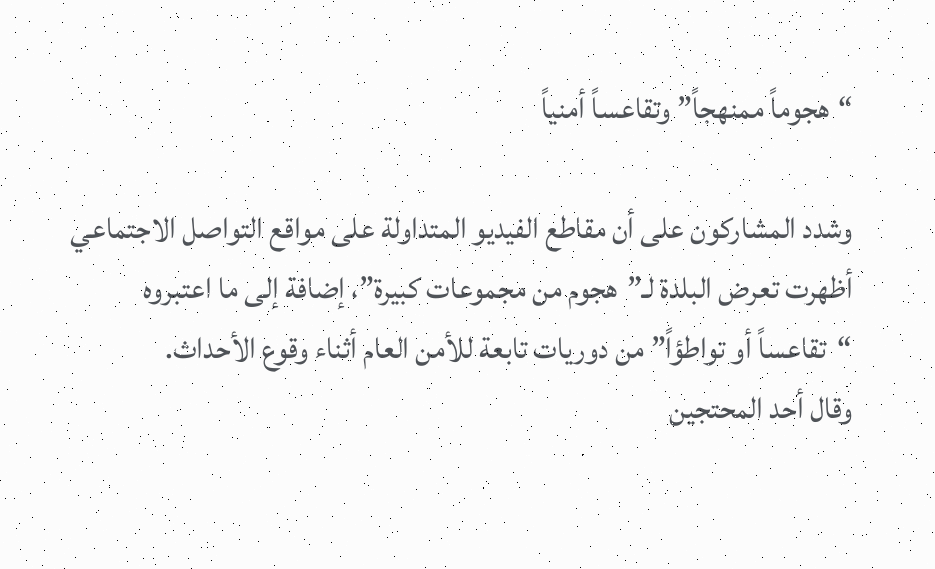“هجوماً ممنهجاً” وتقاعساً أمنياً

وشدد المشاركون على أن مقاطع الفيديو المتداولة على مواقع التواصل الاجتماعي أظهرت تعرض البلدة لـ”هجوم من مجموعات كبيرة”، إضافة إلى ما اعتبروه “تقاعساً أو تواطؤاً” من دوريات تابعة للأمن العام أثناء وقوع الأحداث.
وقال أحد المحتجين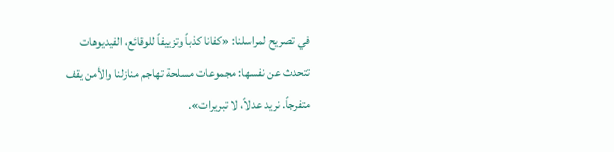في تصريح لمراسلنا: «كفانا كذباً وتزييفاً للوقائع، الفيديوهات تتحدث عن نفسها: مجموعات مسلحة تهاجم منازلنا والأمن يقف متفرجاً. نريد عدلاً، لا تبريرات».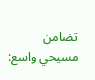تضامن مسيحي واسع: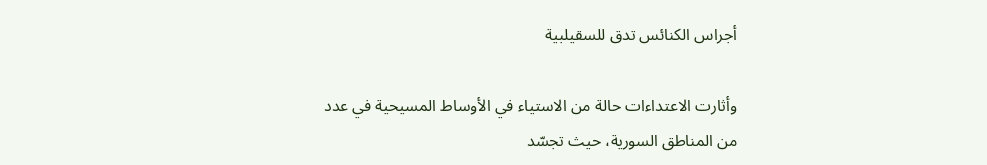أجراس الكنائس تدق للسقيلبية

وأثارت الاعتداءات حالة من الاستياء في الأوساط المسيحية في عدد من المناطق السورية، حيث تجسّد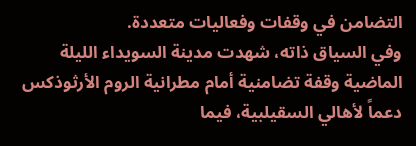التضامن في وقفات وفعاليات متعددة.
وفي السياق ذاته، شهدت مدينة السويداء الليلة الماضية وقفة تضامنية أمام مطرانية الروم الأرثوذكس دعماً لأهالي السقيلبية، فيما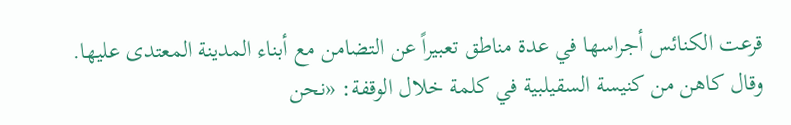قرعت الكنائس أجراسها في عدة مناطق تعبيراً عن التضامن مع أبناء المدينة المعتدى عليها.
وقال كاهن من كنيسة السقيلبية في كلمة خلال الوقفة: «نحن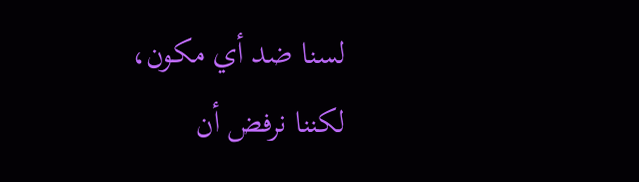لسنا ضد أي مكون، لكننا نرفض أن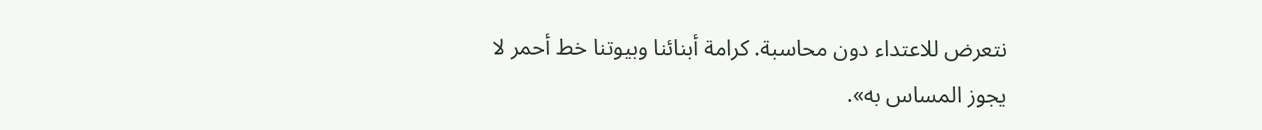نتعرض للاعتداء دون محاسبة. كرامة أبنائنا وبيوتنا خط أحمر لا يجوز المساس به».